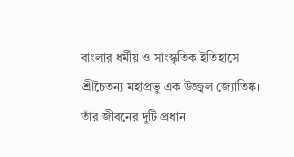বাংলার ধর্মীয় ও সাংস্কৃতিক ইতিহাসে শ্রীচৈতন্য মহাপ্রভু এক উজ্জ্বল জ্যোতিষ্ক। তাঁর জীবনের দুটি প্রধান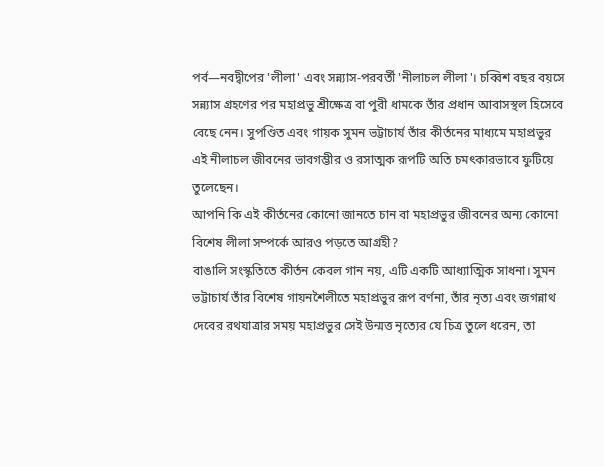পর্ব—নবদ্বীপের 'লীলা' এবং সন্ন্যাস-পরবর্তী 'নীলাচল লীলা'। চব্বিশ বছর বয়সে সন্ন্যাস গ্রহণের পর মহাপ্রভু শ্রীক্ষেত্র বা পুরী ধামকে তাঁর প্রধান আবাসস্থল হিসেবে বেছে নেন। সুপণ্ডিত এবং গায়ক সুমন ভট্টাচার্য তাঁর কীর্তনের মাধ্যমে মহাপ্রভুর এই নীলাচল জীবনের ভাবগম্ভীর ও রসাত্মক রূপটি অতি চমৎকারভাবে ফুটিয়ে তুলেছেন।
আপনি কি এই কীর্তনের কোনো জানতে চান বা মহাপ্রভুর জীবনের অন্য কোনো বিশেষ লীলা সম্পর্কে আরও পড়তে আগ্রহী?
বাঙালি সংস্কৃতিতে কীর্তন কেবল গান নয়, এটি একটি আধ্যাত্মিক সাধনা। সুমন ভট্টাচার্য তাঁর বিশেষ গায়নশৈলীতে মহাপ্রভুর রূপ বর্ণনা, তাঁর নৃত্য এবং জগন্নাথ দেবের রথযাত্রার সময় মহাপ্রভুর সেই উন্মত্ত নৃত্যের যে চিত্র তুলে ধরেন, তা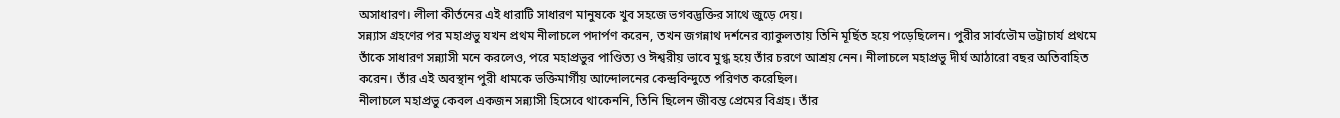অসাধারণ। লীলা কীর্তনের এই ধারাটি সাধারণ মানুষকে খুব সহজে ভগবদ্ভক্তির সাথে জুড়ে দেয়।
সন্ন্যাস গ্রহণের পর মহাপ্রভু যখন প্রথম নীলাচলে পদার্পণ করেন, তখন জগন্নাথ দর্শনের ব্যাকুলতায় তিনি মূর্ছিত হয়ে পড়েছিলেন। পুরীর সার্বভৌম ভট্টাচার্য প্রথমে তাঁকে সাধারণ সন্ন্যাসী মনে করলেও, পরে মহাপ্রভুর পাণ্ডিত্য ও ঈশ্বরীয় ভাবে মুগ্ধ হয়ে তাঁর চরণে আশ্রয় নেন। নীলাচলে মহাপ্রভু দীর্ঘ আঠারো বছর অতিবাহিত করেন। তাঁর এই অবস্থান পুরী ধামকে ভক্তিমার্গীয় আন্দোলনের কেন্দ্রবিন্দুতে পরিণত করেছিল।
নীলাচলে মহাপ্রভু কেবল একজন সন্ন্যাসী হিসেবে থাকেননি, তিনি ছিলেন জীবন্ত প্রেমের বিগ্রহ। তাঁর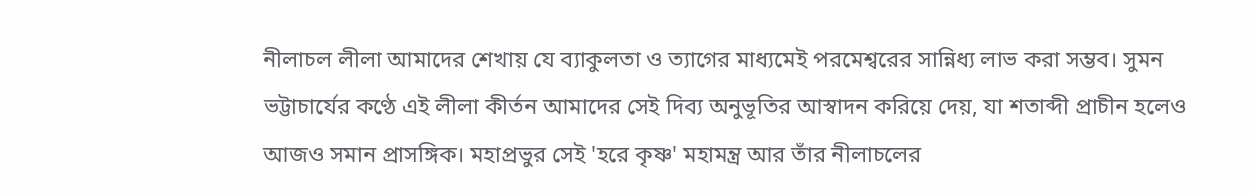নীলাচল লীলা আমাদের শেখায় যে ব্যাকুলতা ও ত্যাগের মাধ্যমেই পরমেশ্বরের সান্নিধ্য লাভ করা সম্ভব। সুমন ভট্টাচার্যের কণ্ঠে এই লীলা কীর্তন আমাদের সেই দিব্য অনুভূতির আস্বাদন করিয়ে দেয়, যা শতাব্দী প্রাচীন হলেও আজও সমান প্রাসঙ্গিক। মহাপ্রভুর সেই 'হরে কৃষ্ণ' মহামন্ত্র আর তাঁর নীলাচলের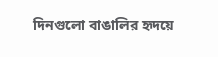দিনগুলো বাঙালির হৃদয়ে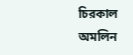চিরকাল অমলিন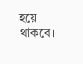হয়ে থাকবে।